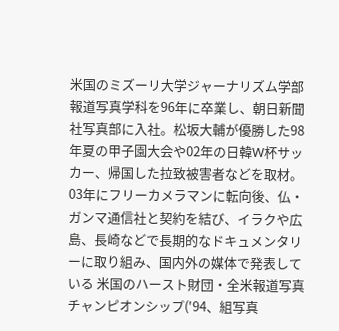米国のミズーリ大学ジャーナリズム学部報道写真学科を96年に卒業し、朝日新聞社写真部に入社。松坂大輔が優勝した98年夏の甲子園大会や02年の日韓W杯サッカー、帰国した拉致被害者などを取材。03年にフリーカメラマンに転向後、仏・ガンマ通信社と契約を結び、イラクや広島、長崎などで長期的なドキュメンタリーに取り組み、国内外の媒体で発表している 米国のハースト財団・全米報道写真チャンピオンシップ('94、組写真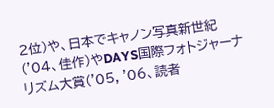2位)や、日本でキャノン写真新世紀('04、佳作)やDAYS国際フォトジャーナリズム大賞('05, '06、読者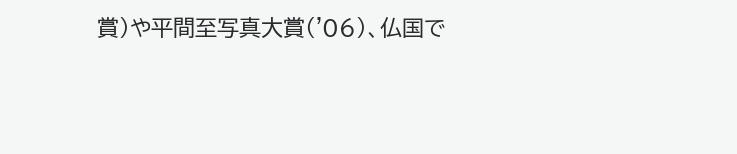賞)や平間至写真大賞('06)、仏国で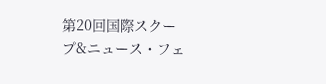第20回国際スクープ&ニュース・フェ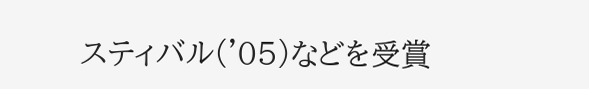スティバル('05)などを受賞